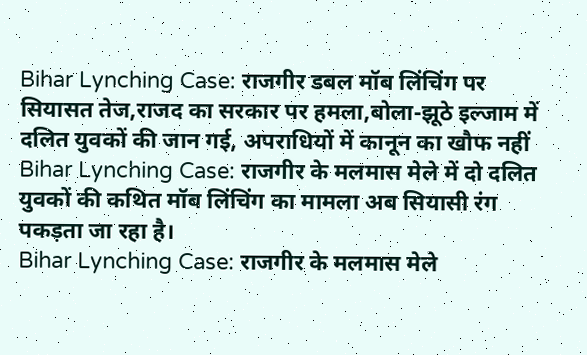Bihar Lynching Case: राजगीर डबल मॉब लिंचिंग पर सियासत तेज,राजद का सरकार पर हमला,बोला-झूठे इल्जाम में दलित युवकों की जान गई, अपराधियों में कानून का खौफ नहीं
Bihar Lynching Case: राजगीर के मलमास मेले में दो दलित युवकों की कथित मॉब लिंचिंग का मामला अब सियासी रंग पकड़ता जा रहा है।
Bihar Lynching Case: राजगीर के मलमास मेले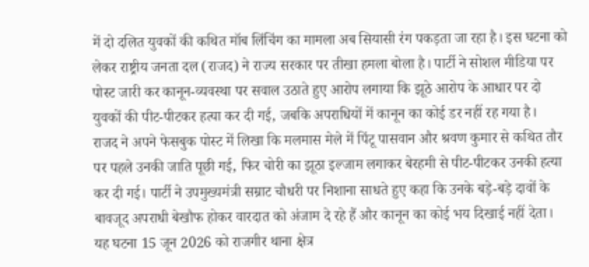में दो दलित युवकों की कथित मॉब लिंचिंग का मामला अब सियासी रंग पकड़ता जा रहा है। इस घटना को लेकर राष्ट्रीय जनता दल (राजद) ने राज्य सरकार पर तीखा हमला बोला है। पार्टी ने सोशल मीडिया पर पोस्ट जारी कर कानून-व्यवस्था पर सवाल उठाते हुए आरोप लगाया कि झूठे आरोप के आधार पर दो युवकों की पीट-पीटकर हत्या कर दी गई, जबकि अपराधियों में कानून का कोई डर नहीं रह गया है।
राजद ने अपने फेसबुक पोस्ट में लिखा कि मलमास मेले में पिंटू पासवान और श्रवण कुमार से कथित तौर पर पहले उनकी जाति पूछी गई, फिर चोरी का झूठा इल्जाम लगाकर बेरहमी से पीट-पीटकर उनकी हत्या कर दी गई। पार्टी ने उपमुख्यमंत्री सम्राट चौधरी पर निशाना साधते हुए कहा कि उनके बड़े-बड़े दावों के बावजूद अपराधी बेखौफ होकर वारदात को अंजाम दे रहे हैं और कानून का कोई भय दिखाई नहीं देता।
यह घटना 15 जून 2026 को राजगीर थाना क्षेत्र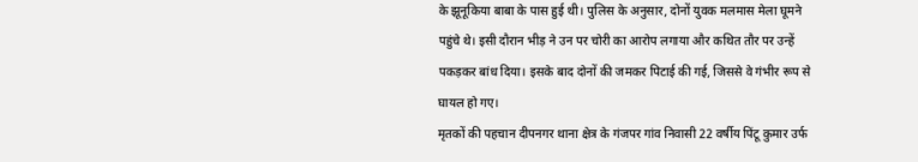के झूनूकिया बाबा के पास हुई थी। पुलिस के अनुसार, दोनों युवक मलमास मेला घूमने पहुंचे थे। इसी दौरान भीड़ ने उन पर चोरी का आरोप लगाया और कथित तौर पर उन्हें पकड़कर बांध दिया। इसके बाद दोनों की जमकर पिटाई की गई, जिससे वे गंभीर रूप से घायल हो गए।
मृतकों की पहचान दीपनगर थाना क्षेत्र के गंजपर गांव निवासी 22 वर्षीय पिंटू कुमार उर्फ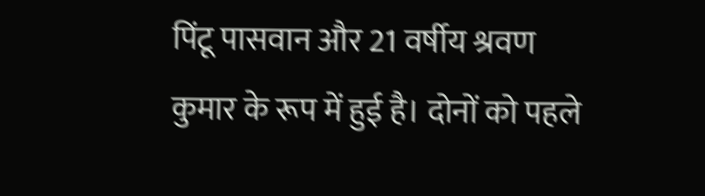पिंटू पासवान और 21 वर्षीय श्रवण कुमार के रूप में हुई है। दोनों को पहले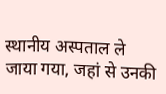स्थानीय अस्पताल ले जाया गया, जहां से उनकी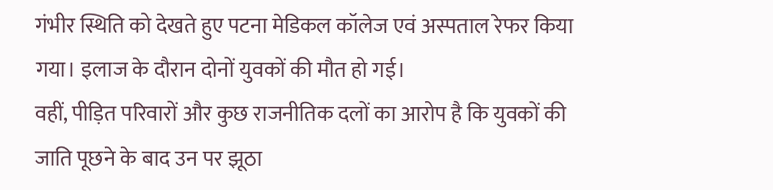गंभीर स्थिति को देखते हुए पटना मेडिकल कॉलेज एवं अस्पताल रेफर किया गया। इलाज के दौरान दोनों युवकों की मौत हो गई।
वहीं, पीड़ित परिवारों और कुछ राजनीतिक दलों का आरोप है कि युवकों की जाति पूछने के बाद उन पर झूठा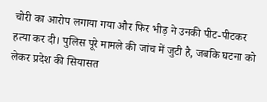चोरी का आरोप लगाया गया और फिर भीड़ ने उनकी पीट-पीटकर हत्या कर दी। पुलिस पूरे मामले की जांच में जुटी है, जबकि घटना को लेकर प्रदेश की सियासत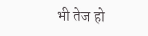भी तेज हो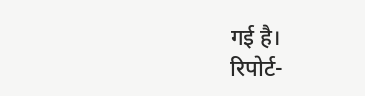गई है।
रिपोर्ट-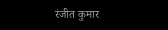रंजीत कुमार